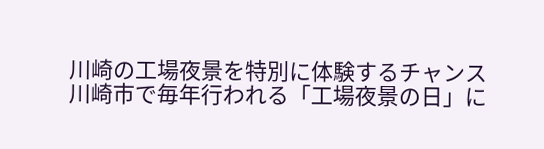川崎の工場夜景を特別に体験するチャンス
川崎市で毎年行われる「工場夜景の日」に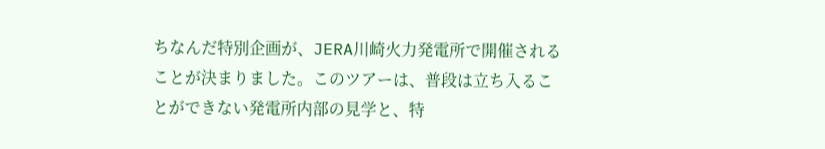ちなんだ特別企画が、JERA川崎火力発電所で開催されることが決まりました。このツアーは、普段は立ち入ることができない発電所内部の見学と、特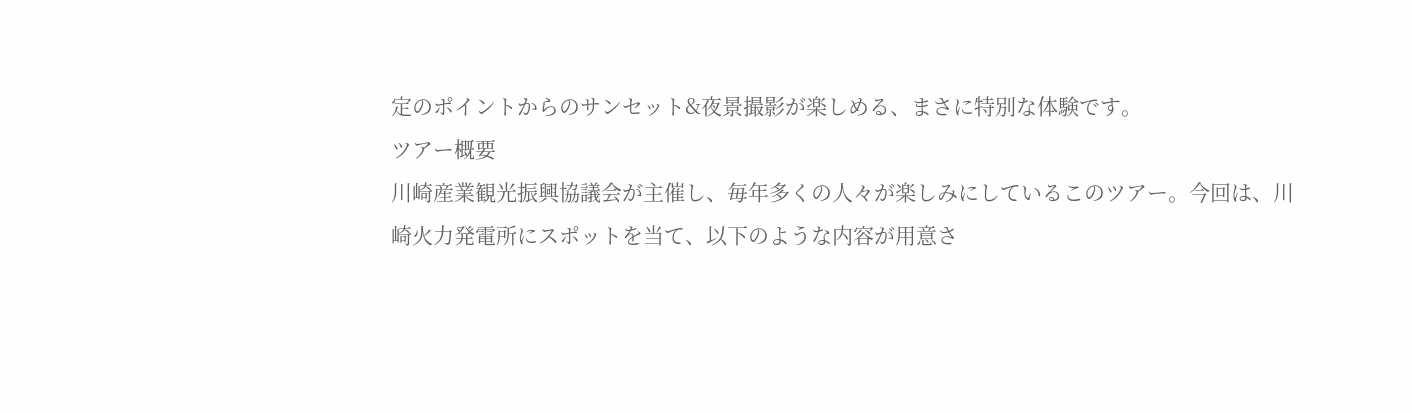定のポイントからのサンセット&夜景撮影が楽しめる、まさに特別な体験です。
ツアー概要
川崎産業観光振興協議会が主催し、毎年多くの人々が楽しみにしているこのツアー。今回は、川崎火力発電所にスポットを当て、以下のような内容が用意さ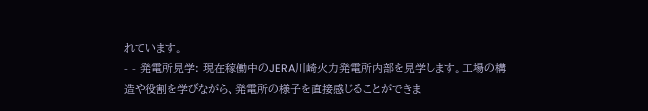れています。
- - 発電所見学: 現在稼働中のJERA川崎火力発電所内部を見学します。工場の構造や役割を学びながら、発電所の様子を直接感じることができま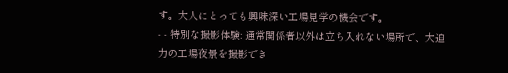す。大人にとっても興味深い工場見学の機会です。
- - 特別な撮影体験: 通常関係者以外は立ち入れない場所で、大迫力の工場夜景を撮影でき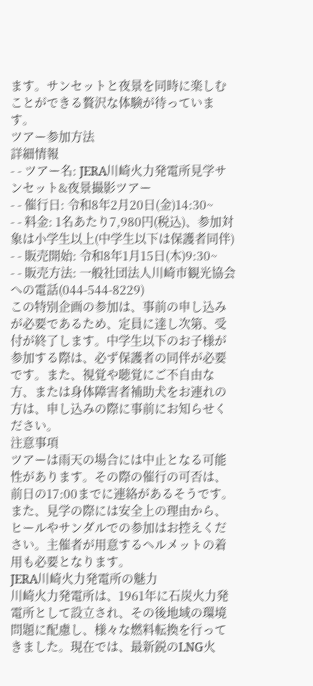ます。サンセットと夜景を同時に楽しむことができる贅沢な体験が待っています。
ツアー参加方法
詳細情報
- - ツアー名: JERA川崎火力発電所見学サンセット&夜景撮影ツアー
- - 催行日: 令和8年2月20日(金)14:30~
- - 料金: 1名あたり7,980円(税込)、参加対象は小学生以上(中学生以下は保護者同伴)
- - 販売開始: 令和8年1月15日(木)9:30~
- - 販売方法: 一般社団法人川崎市観光協会への電話(044-544-8229)
この特別企画の参加は、事前の申し込みが必要であるため、定員に達し次第、受付が終了します。中学生以下のお子様が参加する際は、必ず保護者の同伴が必要です。また、視覚や聴覚にご不自由な方、または身体障害者補助犬をお連れの方は、申し込みの際に事前にお知らせください。
注意事項
ツアーは雨天の場合には中止となる可能性があります。その際の催行の可否は、前日の17:00までに連絡があるそうです。また、見学の際には安全上の理由から、ヒールやサンダルでの参加はお控えください。主催者が用意するヘルメットの着用も必要となります。
JERA川崎火力発電所の魅力
川崎火力発電所は、1961年に石炭火力発電所として設立され、その後地域の環境問題に配慮し、様々な燃料転換を行ってきました。現在では、最新鋭のLNG火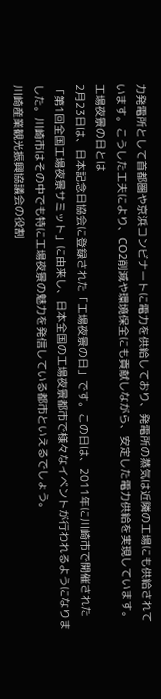力発電所として首都圏や京浜コンビナートに電力を供給しており、発電所の蒸気は近隣の工場にも供給されています。こうした工夫により、CO2削減や環境保全にも貢献しながら、安定した電力供給を実現しています。
工場夜景の日とは
2月23日は、日本記念日協会に登録された「工場夜景の日」です。この日は、2011年に川崎市で開催された「第1回全国工場夜景サミット」に由来し、日本全国の工場夜景都市で様々なイベントが行われるようになりました。川崎市はその中でも特に工場夜景の魅力を発信している都市といえるでしょう。
川崎産業観光振興協議会の役割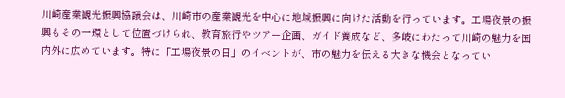川崎産業観光振興協議会は、川崎市の産業観光を中心に地域振興に向けた活動を行っています。工場夜景の振興もその一環として位置づけられ、教育旅行やツアー企画、ガイド養成など、多岐にわたって川崎の魅力を国内外に広めています。特に「工場夜景の日」のイベントが、市の魅力を伝える大きな機会となってい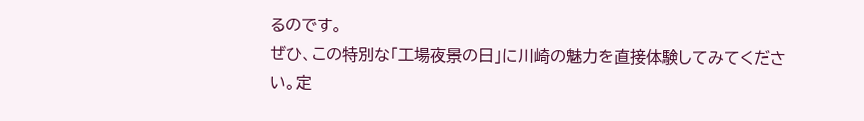るのです。
ぜひ、この特別な「工場夜景の日」に川崎の魅力を直接体験してみてください。定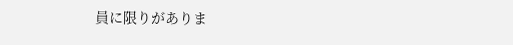員に限りがありま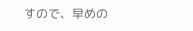すので、早めの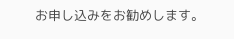お申し込みをお勧めします。